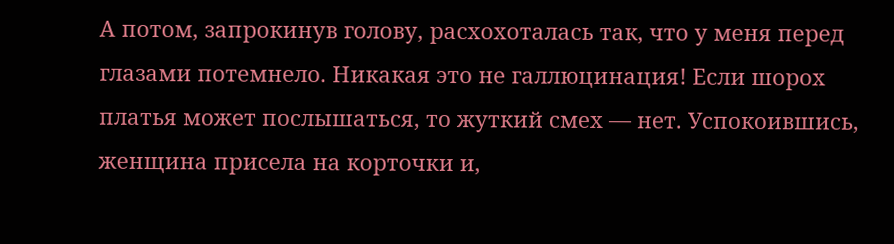А потом, запрокинув голову, расхохоталась так, что у меня перед глазами потемнело. Никакая это не галлюцинация! Если шорох платья может послышаться, то жуткий смех — нет. Успокоившись, женщина присела на корточки и,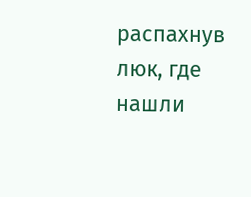распахнув люк, где нашли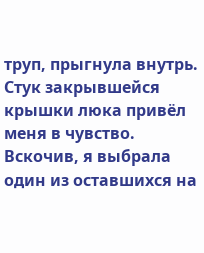труп, прыгнула внутрь.
Стук закрывшейся крышки люка привёл меня в чувство. Вскочив, я выбрала один из оставшихся на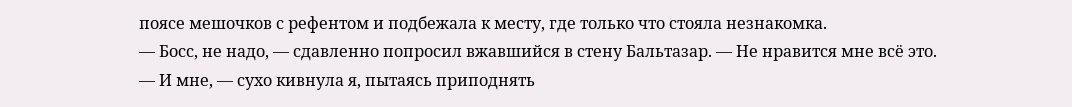поясе мешочков с рефентом и подбежала к месту, где только что стояла незнакомка.
— Босс, не надо, — сдавленно попросил вжавшийся в стену Бальтазар. — Не нравится мне всё это.
— И мне, — сухо кивнула я, пытаясь приподнять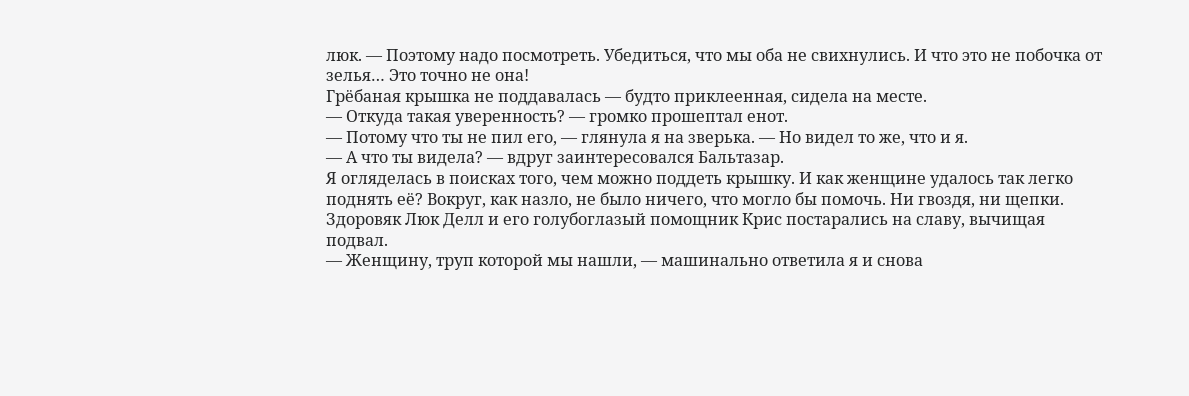люк. — Поэтому надо посмотреть. Убедиться, что мы оба не свихнулись. И что это не побочка от зелья… Это точно не она!
Грёбаная крышка не поддавалась — будто приклеенная, сидела на месте.
— Откуда такая уверенность? — громко прошептал енот.
— Потому что ты не пил его, — глянула я на зверька. — Но видел то же, что и я.
— А что ты видела? — вдруг заинтересовался Бальтазар.
Я огляделась в поисках того, чем можно поддеть крышку. И как женщине удалось так легко поднять её? Вокруг, как назло, не было ничего, что могло бы помочь. Ни гвоздя, ни щепки. Здоровяк Люк Делл и его голубоглазый помощник Крис постарались на славу, вычищая подвал.
— Женщину, труп которой мы нашли, — машинально ответила я и снова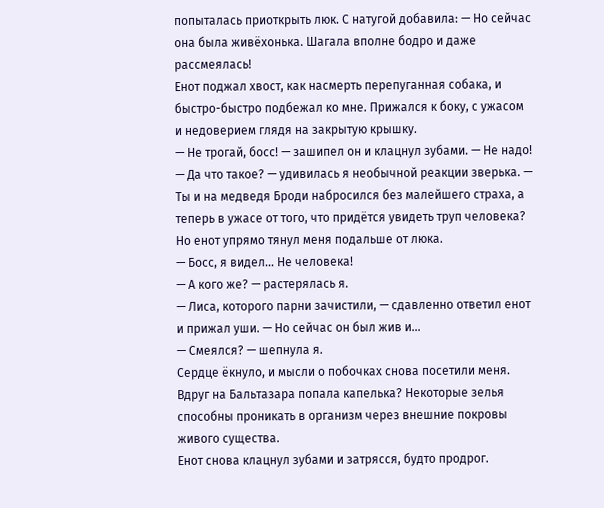попыталась приоткрыть люк. С натугой добавила: — Но сейчас она была живёхонька. Шагала вполне бодро и даже рассмеялась!
Енот поджал хвост, как насмерть перепуганная собака, и быстро-быстро подбежал ко мне. Прижался к боку, с ужасом и недоверием глядя на закрытую крышку.
— Не трогай, босс! — зашипел он и клацнул зубами. — Не надо!
— Да что такое? — удивилась я необычной реакции зверька. — Ты и на медведя Броди набросился без малейшего страха, а теперь в ужасе от того, что придётся увидеть труп человека?
Но енот упрямо тянул меня подальше от люка.
— Босс, я видел… Не человека!
— А кого же? — растерялась я.
— Лиса, которого парни зачистили, — сдавленно ответил енот и прижал уши. — Но сейчас он был жив и…
— Смеялся? — шепнула я.
Сердце ёкнуло, и мысли о побочках снова посетили меня. Вдруг на Бальтазара попала капелька? Некоторые зелья способны проникать в организм через внешние покровы живого существа.
Енот снова клацнул зубами и затрясся, будто продрог.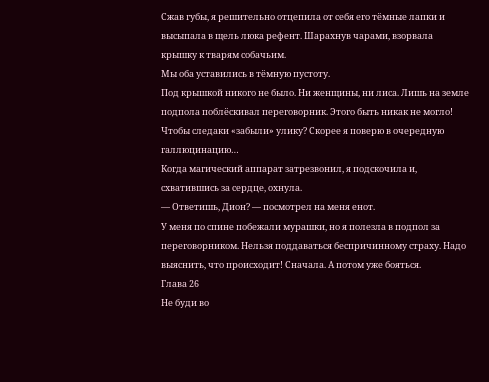Сжав губы, я решительно отцепила от себя его тёмные лапки и высыпала в щель люка рефент. Шарахнув чарами, взорвала крышку к тварям собачьим.
Мы оба уставились в тёмную пустоту.
Под крышкой никого не было. Ни женщины, ни лиса. Лишь на земле подпола поблёскивал переговорник. Этого быть никак не могло! Чтобы следаки «забыли» улику? Скорее я поверю в очередную галлюцинацию…
Когда магический аппарат затрезвонил, я подскочила и, схватившись за сердце, охнула.
— Ответишь, Дион? — посмотрел на меня енот.
У меня по спине побежали мурашки, но я полезла в подпол за переговорником. Нельзя поддаваться беспричинному страху. Надо выяснить, что происходит! Сначала. А потом уже бояться.
Глава 26
Не буди во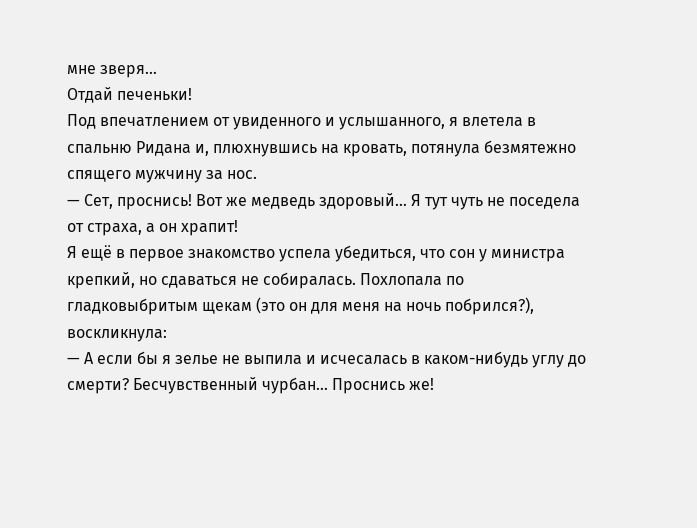мне зверя…
Отдай печеньки!
Под впечатлением от увиденного и услышанного, я влетела в спальню Ридана и, плюхнувшись на кровать, потянула безмятежно спящего мужчину за нос.
— Сет, проснись! Вот же медведь здоровый… Я тут чуть не поседела от страха, а он храпит!
Я ещё в первое знакомство успела убедиться, что сон у министра крепкий, но сдаваться не собиралась. Похлопала по гладковыбритым щекам (это он для меня на ночь побрился?), воскликнула:
— А если бы я зелье не выпила и исчесалась в каком-нибудь углу до смерти? Бесчувственный чурбан… Проснись же!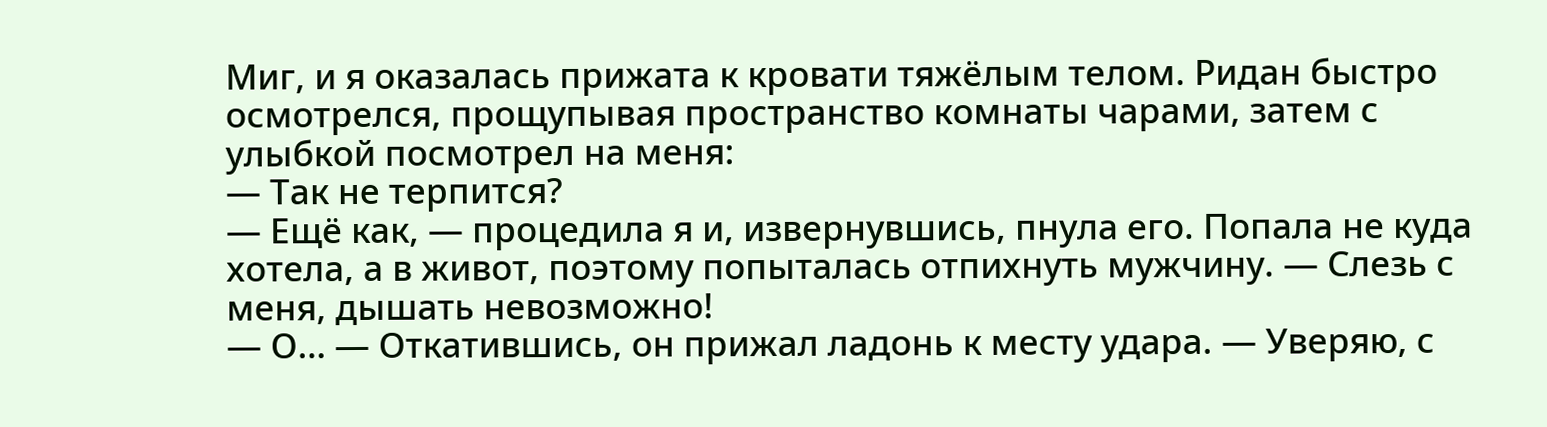Миг, и я оказалась прижата к кровати тяжёлым телом. Ридан быстро осмотрелся, прощупывая пространство комнаты чарами, затем с улыбкой посмотрел на меня:
— Так не терпится?
— Ещё как, — процедила я и, извернувшись, пнула его. Попала не куда хотела, а в живот, поэтому попыталась отпихнуть мужчину. — Слезь с меня, дышать невозможно!
— О… — Откатившись, он прижал ладонь к месту удара. — Уверяю, с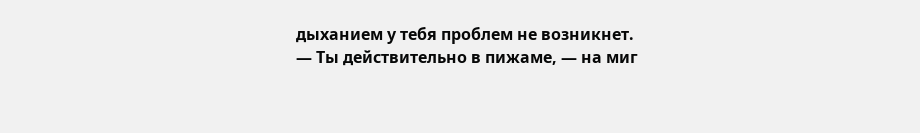дыханием у тебя проблем не возникнет.
— Ты действительно в пижаме, — на миг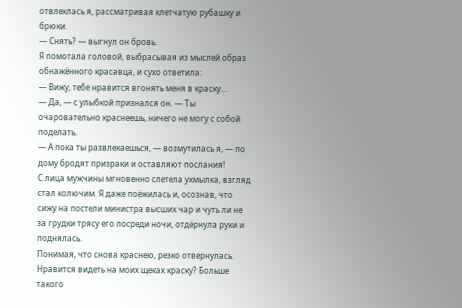отвлеклась я, рассматривая клетчатую рубашку и брюки.
— Снять? — выгнул он бровь.
Я помотала головой, выбрасывая из мыслей образ обнажённого красавца, и сухо ответила:
— Вижу, тебе нравится вгонять меня в краску…
— Да, — с улыбкой признался он. — Ты очаровательно краснеешь, ничего не могу с собой поделать.
— А пока ты развлекаешься, — возмутилась я, — по дому бродят призраки и оставляют послания!
С лица мужчины мгновенно слетела ухмылка, взгляд стал колючим. Я даже поёжилась и, осознав, что сижу на постели министра высших чар и чуть ли не за грудки трясу его посреди ночи, отдёрнула руки и поднялась.
Понимая, что снова краснею, резко отвернулась. Нравится видеть на моих щеках краску? Больше такого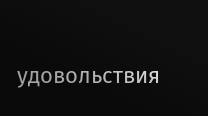удовольствия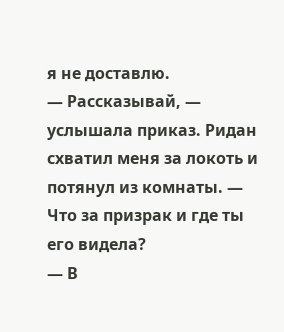я не доставлю.
— Рассказывай, — услышала приказ. Ридан схватил меня за локоть и потянул из комнаты. — Что за призрак и где ты его видела?
— В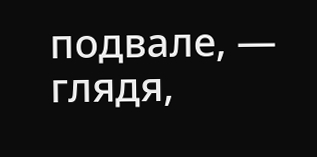подвале, — глядя,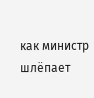как министр шлёпает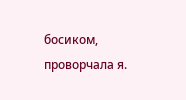босиком, проворчала я.